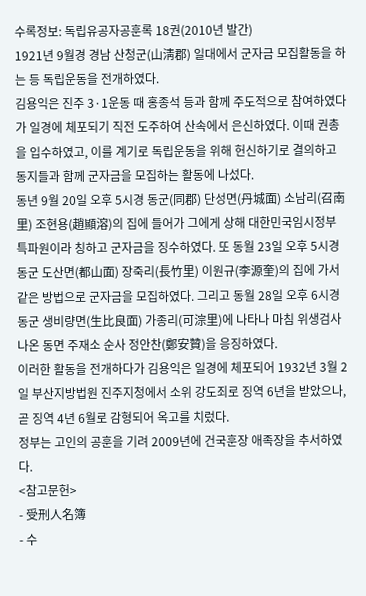수록정보: 독립유공자공훈록 18권(2010년 발간)
1921년 9월경 경남 산청군(山淸郡) 일대에서 군자금 모집활동을 하는 등 독립운동을 전개하였다.
김용익은 진주 3·1운동 때 홍종석 등과 함께 주도적으로 참여하였다가 일경에 체포되기 직전 도주하여 산속에서 은신하였다. 이때 권총을 입수하였고, 이를 계기로 독립운동을 위해 헌신하기로 결의하고 동지들과 함께 군자금을 모집하는 활동에 나섰다.
동년 9월 20일 오후 5시경 동군(同郡) 단성면(丹城面) 소남리(召南里) 조현용(趙顯溶)의 집에 들어가 그에게 상해 대한민국임시정부 특파원이라 칭하고 군자금을 징수하였다. 또 동월 23일 오후 5시경 동군 도산면(都山面) 장죽리(長竹里) 이원규(李源奎)의 집에 가서 같은 방법으로 군자금을 모집하였다. 그리고 동월 28일 오후 6시경 동군 생비량면(生比良面) 가종리(可淙里)에 나타나 마침 위생검사 나온 동면 주재소 순사 정안찬(鄭安贊)을 응징하였다.
이러한 활동을 전개하다가 김용익은 일경에 체포되어 1932년 3월 2일 부산지방법원 진주지청에서 소위 강도죄로 징역 6년을 받았으나, 곧 징역 4년 6월로 감형되어 옥고를 치렀다.
정부는 고인의 공훈을 기려 2009년에 건국훈장 애족장을 추서하였다.
<참고문헌>
- 受刑人名簿
- 수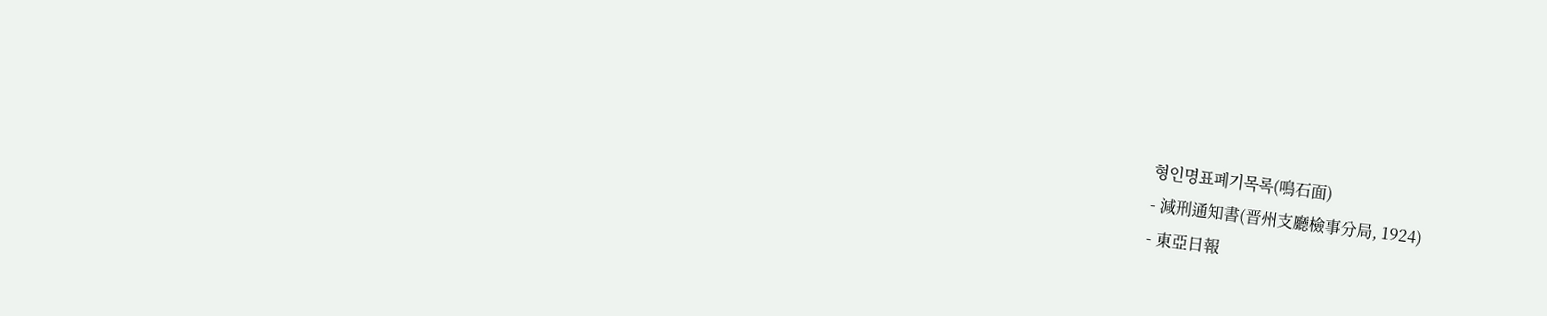형인명표폐기목록(鳴石面)
- 減刑通知書(晋州支廳檢事分局, 1924)
- 東亞日報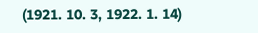(1921. 10. 3, 1922. 1. 14)